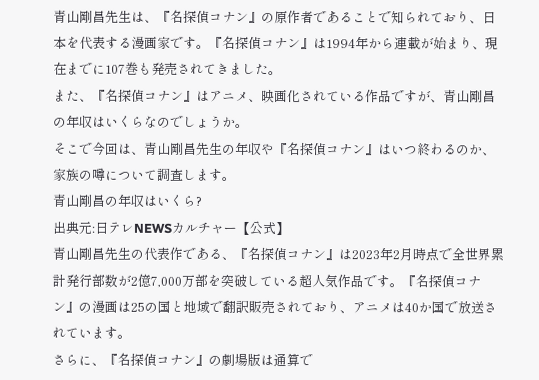青山剛昌先生は、『名探偵コナン』の原作者であることで知られており、日本を代表する漫画家です。『名探偵コナン』は1994年から連載が始まり、現在までに107巻も発売されてきました。
また、『名探偵コナン』はアニメ、映画化されている作品ですが、青山剛昌の年収はいくらなのでしょうか。
そこで今回は、青山剛昌先生の年収や『名探偵コナン』はいつ終わるのか、家族の噂について調査します。
青山剛昌の年収はいくら?
出典元:日テレNEWSカルチャー【公式】
青山剛昌先生の代表作である、『名探偵コナン』は2023年2月時点で全世界累計発行部数が2億7,000万部を突破している超人気作品です。『名探偵コナン』の漫画は25の国と地域で翻訳販売されており、アニメは40か国で放送されています。
さらに、『名探偵コナン』の劇場版は通算で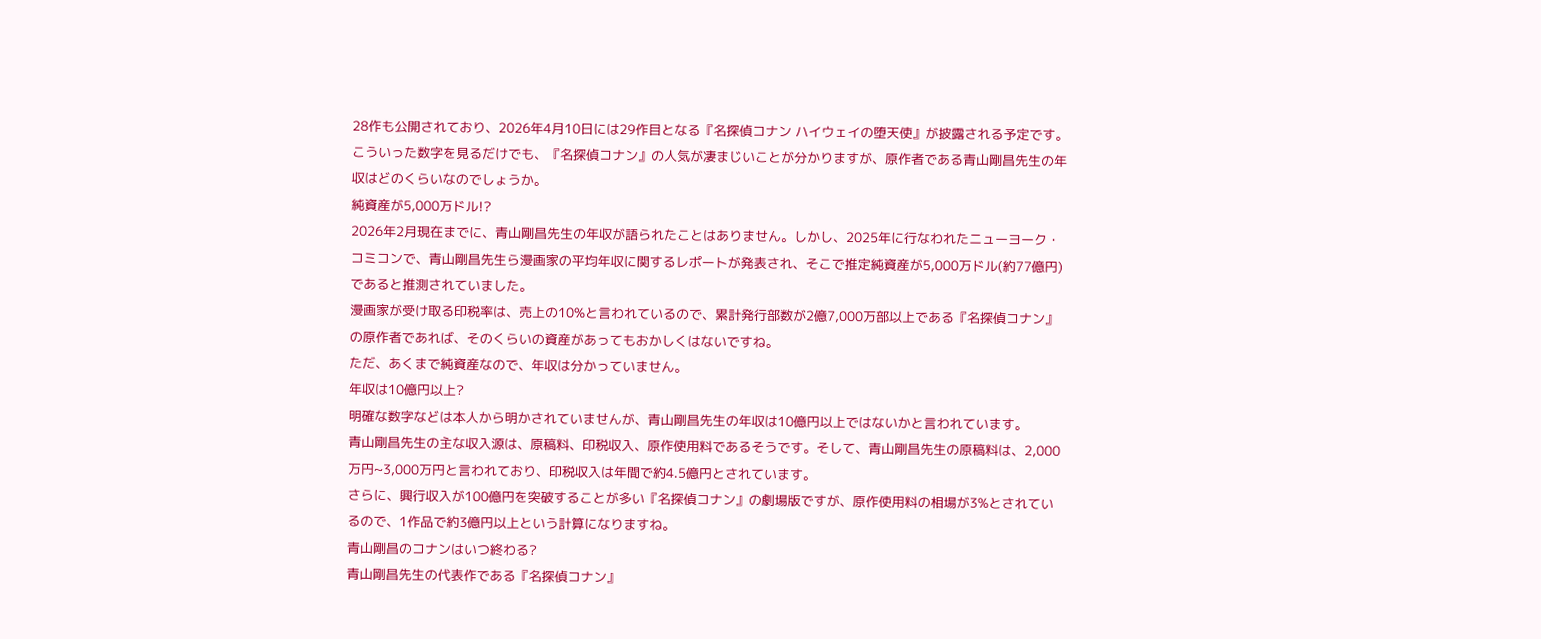28作も公開されており、2026年4月10日には29作目となる『名探偵コナン ハイウェイの堕天使』が披露される予定です。
こういった数字を見るだけでも、『名探偵コナン』の人気が凄まじいことが分かりますが、原作者である青山剛昌先生の年収はどのくらいなのでしょうか。
純資産が5,000万ドル!?
2026年2月現在までに、青山剛昌先生の年収が語られたことはありません。しかし、2025年に行なわれたニューヨーク・コミコンで、青山剛昌先生ら漫画家の平均年収に関するレポートが発表され、そこで推定純資産が5,000万ドル(約77億円)であると推測されていました。
漫画家が受け取る印税率は、売上の10%と言われているので、累計発行部数が2億7,000万部以上である『名探偵コナン』の原作者であれば、そのくらいの資産があってもおかしくはないですね。
ただ、あくまで純資産なので、年収は分かっていません。
年収は10億円以上?
明確な数字などは本人から明かされていませんが、青山剛昌先生の年収は10億円以上ではないかと言われています。
青山剛昌先生の主な収入源は、原稿料、印税収入、原作使用料であるそうです。そして、青山剛昌先生の原稿料は、2,000万円~3,000万円と言われており、印税収入は年間で約4.5億円とされています。
さらに、興行収入が100億円を突破することが多い『名探偵コナン』の劇場版ですが、原作使用料の相場が3%とされているので、1作品で約3億円以上という計算になりますね。
青山剛昌のコナンはいつ終わる?
青山剛昌先生の代表作である『名探偵コナン』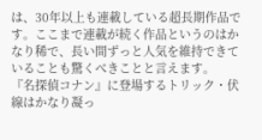は、30年以上も連載している超長期作品です。ここまで連載が続く作品というのはかなり稀で、長い間ずっと人気を維持できていることも驚くべきことと言えます。
『名探偵コナン』に登場するトリック・伏線はかなり凝っ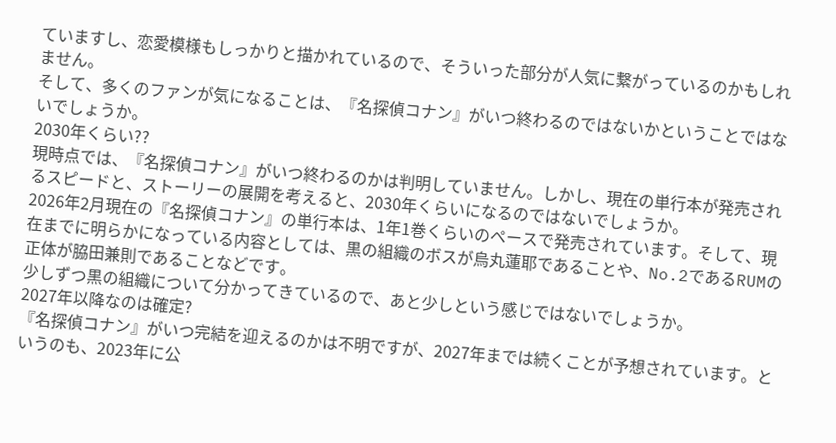ていますし、恋愛模様もしっかりと描かれているので、そういった部分が人気に繋がっているのかもしれません。
そして、多くのファンが気になることは、『名探偵コナン』がいつ終わるのではないかということではないでしょうか。
2030年くらい??
現時点では、『名探偵コナン』がいつ終わるのかは判明していません。しかし、現在の単行本が発売されるスピードと、ストーリーの展開を考えると、2030年くらいになるのではないでしょうか。
2026年2月現在の『名探偵コナン』の単行本は、1年1巻くらいのペースで発売されています。そして、現在までに明らかになっている内容としては、黒の組織のボスが烏丸蓮耶であることや、No.2であるRUMの正体が脇田兼則であることなどです。
少しずつ黒の組織について分かってきているので、あと少しという感じではないでしょうか。
2027年以降なのは確定?
『名探偵コナン』がいつ完結を迎えるのかは不明ですが、2027年までは続くことが予想されています。というのも、2023年に公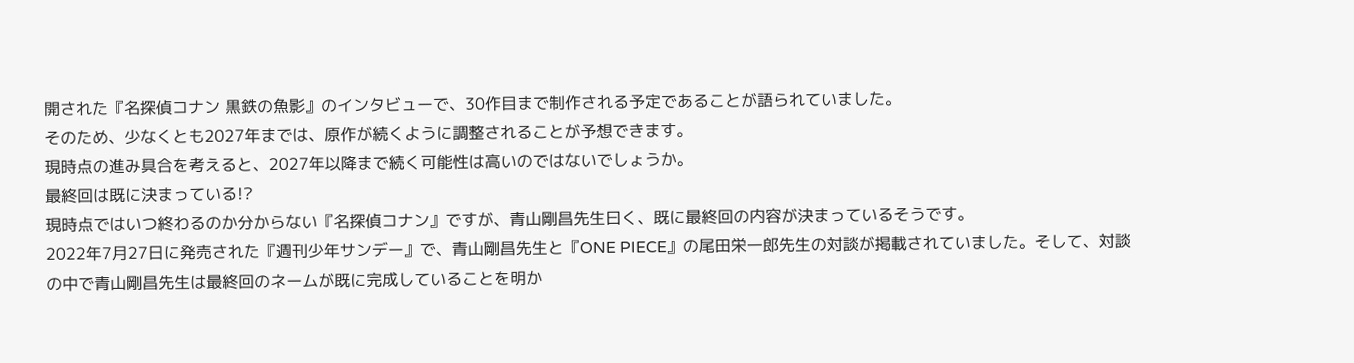開された『名探偵コナン 黒鉄の魚影』のインタビューで、30作目まで制作される予定であることが語られていました。
そのため、少なくとも2027年までは、原作が続くように調整されることが予想できます。
現時点の進み具合を考えると、2027年以降まで続く可能性は高いのではないでしょうか。
最終回は既に決まっている!?
現時点ではいつ終わるのか分からない『名探偵コナン』ですが、青山剛昌先生曰く、既に最終回の内容が決まっているそうです。
2022年7月27日に発売された『週刊少年サンデー』で、青山剛昌先生と『ONE PIECE』の尾田栄一郎先生の対談が掲載されていました。そして、対談の中で青山剛昌先生は最終回のネームが既に完成していることを明か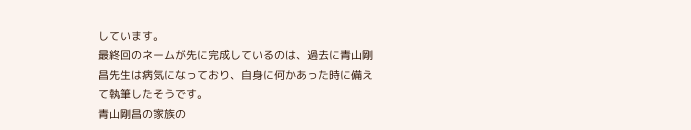しています。
最終回のネームが先に完成しているのは、過去に青山剛昌先生は病気になっており、自身に何かあった時に備えて執筆したそうです。
青山剛昌の家族の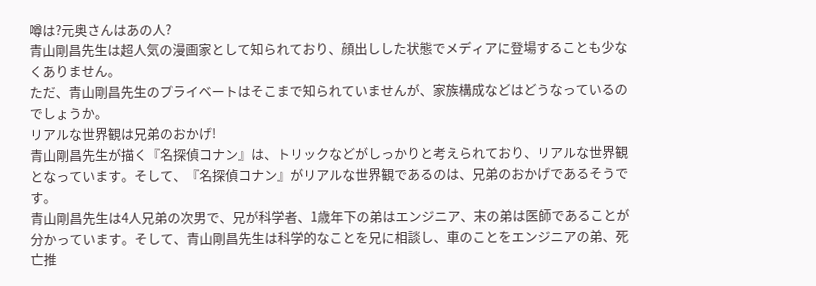噂は?元奥さんはあの人?
青山剛昌先生は超人気の漫画家として知られており、顔出しした状態でメディアに登場することも少なくありません。
ただ、青山剛昌先生のプライベートはそこまで知られていませんが、家族構成などはどうなっているのでしょうか。
リアルな世界観は兄弟のおかげ!
青山剛昌先生が描く『名探偵コナン』は、トリックなどがしっかりと考えられており、リアルな世界観となっています。そして、『名探偵コナン』がリアルな世界観であるのは、兄弟のおかげであるそうです。
青山剛昌先生は4人兄弟の次男で、兄が科学者、1歳年下の弟はエンジニア、末の弟は医師であることが分かっています。そして、青山剛昌先生は科学的なことを兄に相談し、車のことをエンジニアの弟、死亡推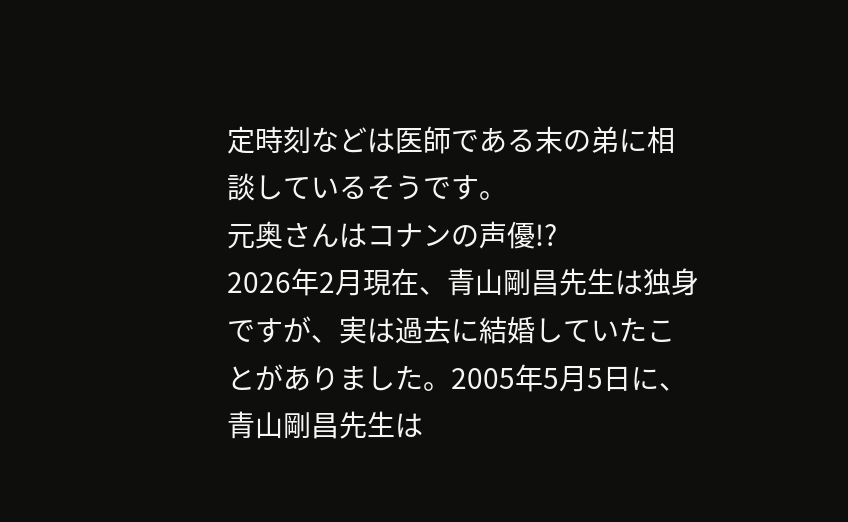定時刻などは医師である末の弟に相談しているそうです。
元奥さんはコナンの声優!?
2026年2月現在、青山剛昌先生は独身ですが、実は過去に結婚していたことがありました。2005年5月5日に、青山剛昌先生は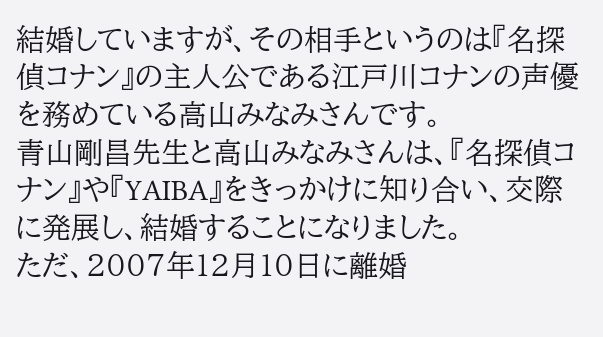結婚していますが、その相手というのは『名探偵コナン』の主人公である江戸川コナンの声優を務めている高山みなみさんです。
青山剛昌先生と高山みなみさんは、『名探偵コナン』や『YAIBA』をきっかけに知り合い、交際に発展し、結婚することになりました。
ただ、2007年12月10日に離婚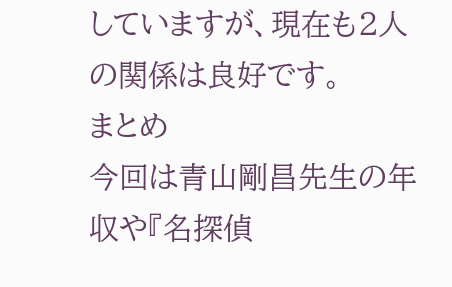していますが、現在も2人の関係は良好です。
まとめ
今回は青山剛昌先生の年収や『名探偵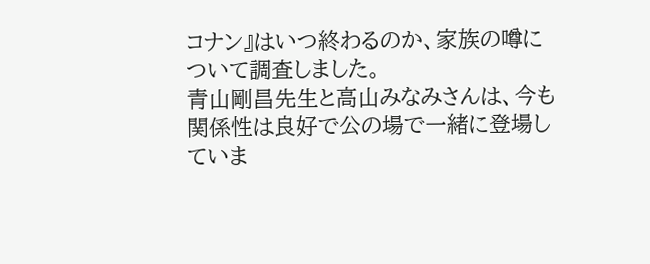コナン』はいつ終わるのか、家族の噂について調査しました。
青山剛昌先生と高山みなみさんは、今も関係性は良好で公の場で一緒に登場していま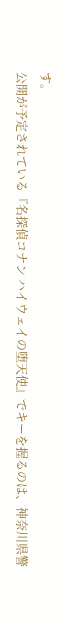す。
公開が予定されている『名探偵コナン ハイウェイの堕天使』でキーを握るのは、神奈川県警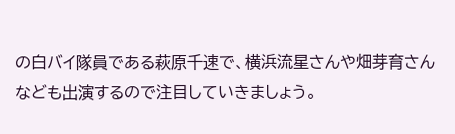の白バイ隊員である萩原千速で、横浜流星さんや畑芽育さんなども出演するので注目していきましょう。